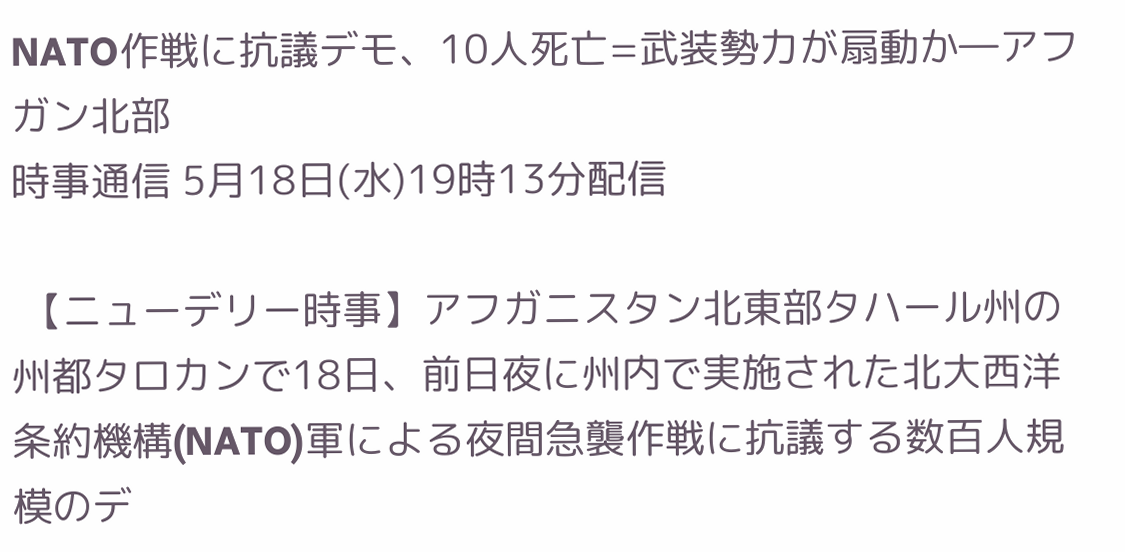NATO作戦に抗議デモ、10人死亡=武装勢力が扇動か―アフガン北部
時事通信 5月18日(水)19時13分配信

 【ニューデリー時事】アフガニスタン北東部タハール州の州都タロカンで18日、前日夜に州内で実施された北大西洋条約機構(NATO)軍による夜間急襲作戦に抗議する数百人規模のデ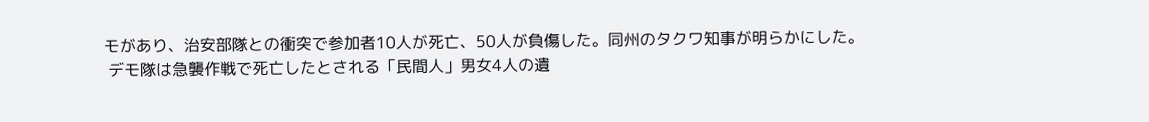モがあり、治安部隊との衝突で参加者10人が死亡、50人が負傷した。同州のタクワ知事が明らかにした。
 デモ隊は急襲作戦で死亡したとされる「民間人」男女4人の遺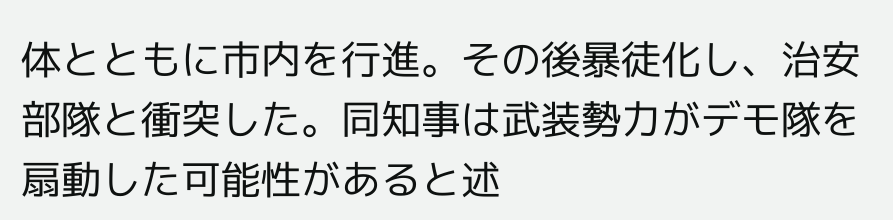体とともに市内を行進。その後暴徒化し、治安部隊と衝突した。同知事は武装勢力がデモ隊を扇動した可能性があると述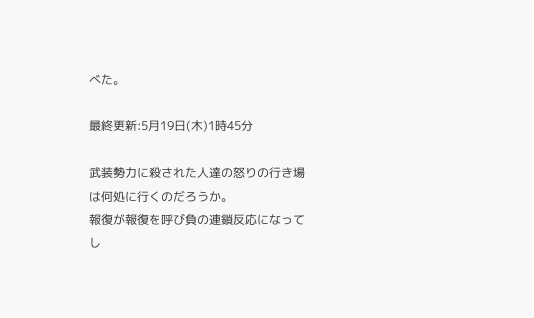べた。

最終更新:5月19日(木)1時45分

武装勢力に殺された人達の怒りの行き場は何処に行くのだろうか。
報復が報復を呼び負の連鎖反応になってし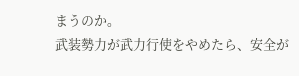まうのか。
武装勢力が武力行使をやめたら、安全が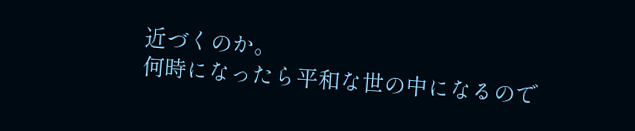近づくのか。
何時になったら平和な世の中になるので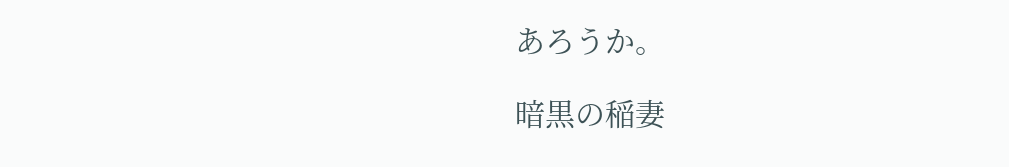あろうか。

暗黒の稲妻